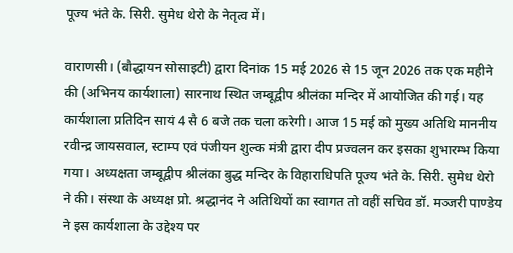पूज्य भंते के. सिरी. सुमेध थेरो के नेतृत्व में।

वाराणसी। (बौद्धायन सोसाइटी) द्वारा दिनांक 15 मई 2026 से 15 जून 2026 तक एक महीने की (अभिनय कार्यशाला) सारनाथ स्थित जम्बूद्वीप श्रीलंका मन्दिर में आयोजित की गई। यह कार्यशाला प्रतिदिन सायं 4 सै 6 बजे तक चला करेगी। आज 15 मई को मुख्य अतिथि माननीय रवीन्द्र जायसवाल, स्टाम्प एवं पंजीयन शुल्क मंत्री द्वारा दीप प्रज्वलन कर इसका शुभारम्भ किया गया। अध्यक्षता जम्बूद्वीप श्रीलंका बुद्ध मन्दिर के विहाराधिपति पूज्य भंते के. सिरी. सुमेध थेरो ने की। संस्था के अध्यक्ष प्रो. श्रद्धानंद ने अतिथियों का स्वागत तो वहीं सचिव डॉ. मञ्जरी पाण्डेय ने इस कार्यशाला के उद्देश्य पर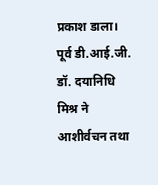प्रकाश डाला। पूर्व डी.आई.जी. डॉ. दयानिधि मिश्र ने आशीर्वचन तथा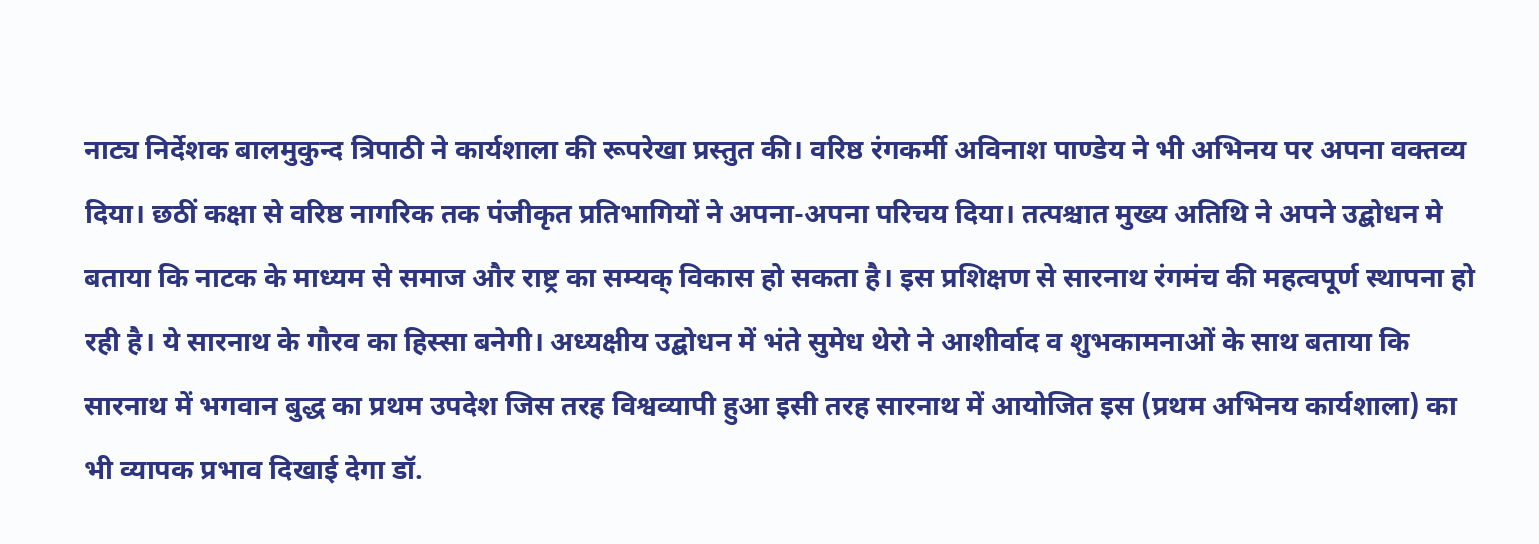नाट्य निर्देशक बालमुकुन्द त्रिपाठी ने कार्यशाला की रूपरेखा प्रस्तुत की। वरिष्ठ रंगकर्मी अविनाश पाण्डेय ने भी अभिनय पर अपना वक्तव्य दिया। छठीं कक्षा से वरिष्ठ नागरिक तक पंजीकृत प्रतिभागियों ने अपना-अपना परिचय दिया। तत्पश्चात मुख्य अतिथि ने अपने उद्बोधन मे बताया कि नाटक के माध्यम से समाज और राष्ट्र का सम्यक् विकास हो सकता है। इस प्रशिक्षण से सारनाथ रंगमंच की महत्वपूर्ण स्थापना हो रही है। ये सारनाथ के गौरव का हिस्सा बनेगी। अध्यक्षीय उद्बोधन में भंते सुमेध थेरो ने आशीर्वाद व शुभकामनाओं के साथ बताया कि सारनाथ में भगवान बुद्ध का प्रथम उपदेश जिस तरह विश्वव्यापी हुआ इसी तरह सारनाथ में आयोजित इस (प्रथम अभिनय कार्यशाला) का भी व्यापक प्रभाव दिखाई देगा डॉ.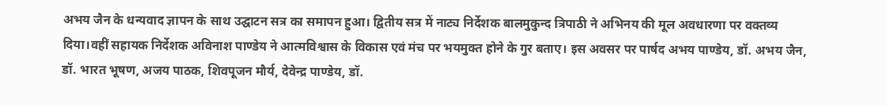अभय जैन के धन्यवाद ज्ञापन के साथ उद्घाटन सत्र का समापन हुआ। द्वितीय सत्र में नाट्य निर्देशक बालमुकुन्द त्रिपाठी ने अभिनय की मूल अवधारणा पर वक्तव्य दिया।वहीं सहायक निर्देशक अविनाश पाण्डेय ने आत्मविश्वास के विकास एवं मंच पर भयमुक्त होने के गुर बताए। इस अवसर पर पार्षद अभय पाण्डेय, डॉ. अभय जैन, डॉ. भारत भूषण, अजय पाठक, शिवपूजन मौर्य, देवेन्द्र पाण्डेय, डॉ.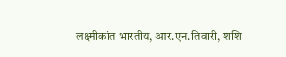लक्ष्मीकांत भारतीय, आर.एन.तिवारी, शशि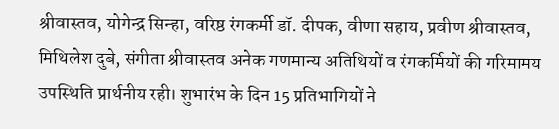श्रीवास्तव, योगेन्द्र सिन्हा, वरिष्ठ रंगकर्मी डॉ. दीपक, वीणा सहाय, प्रवीण श्रीवास्तव, मिथिलेश दुबे, संगीता श्रीवास्तव अनेक गणमान्य अतिथियों व रंगकर्मियों की गरिमामय उपस्थिति प्रार्थनीय रही। शुभारंभ के दिन 15 प्रतिभागियों ने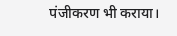पंजीकरण भी कराया।